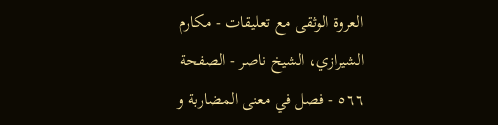العروة الوثقى مع تعليقات - مكارم الشيرازي، الشيخ ناصر - الصفحة ٥٦٦ - فصل في معنى المضاربة و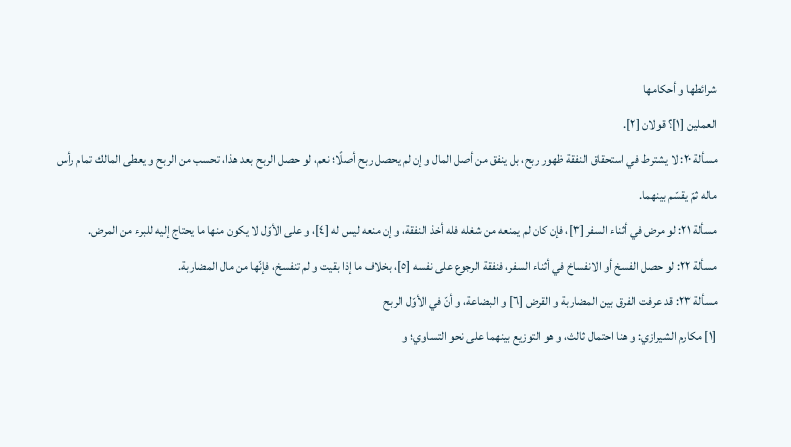شرائطها و أحكامها
العملين [١]؟ قولان [٢].
مسألة ٢٠: لا يشترط في استحقاق النفقة ظهور ربح، بل ينفق من أصل المال و إن لم يحصل ربح أصلًا؛ نعم، لو حصل الربح بعد هذا، تحسب من الربح و يعطى المالك تمام رأس ماله ثمّ يقسّم بينهما.
مسألة ٢١: لو مرض في أثناء السفر [٣]، فإن كان لم يمنعه من شغله فله أخذ النفقة، و إن منعه ليس له [٤]، و على الأوّل لا يكون منها ما يحتاج إليه للبرء من المرض.
مسألة ٢٢: لو حصل الفسخ أو الانفساخ في أثناء السفر، فنفقة الرجوع على نفسه [٥]، بخلاف ما إذا بقيت و لم تنفسخ، فإنّها من مال المضاربة.
مسألة ٢٣: قد عرفت الفرق بين المضاربة و القرض [٦] و البضاعة، و أنّ في الأوّل الربح
[١] مكارم الشيرازي: و هنا احتمال ثالث، و هو التوزيع بينهما على نحو التساوي؛ و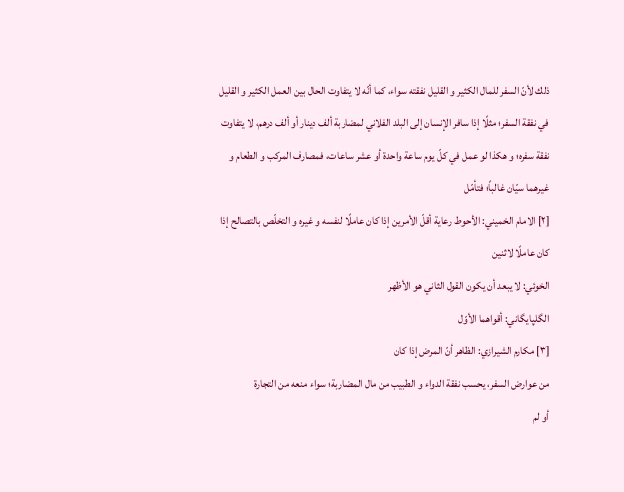ذلك لأنّ السفر للمال الكثير و القليل نفقته سواء، كما أنّه لا يتفاوت الحال بين العمل الكثير و القليل في نفقة السفر؛ مثلًا إذا سافر الإنسان إلى البلد الفلاني لمضاربة ألف دينار أو ألف درهم، لا يتفاوت نفقة سفره؛ و هكذا لو عمل في كلّ يوم ساعة واحدة أو عشر ساعات، فمصارف المركب و الطعام و غيرهما سيّان غالباً؛ فتأمّل
[٢] الامام الخميني: الأحوط رعاية أقلّ الأمرين إذا كان عاملًا لنفسه و غيره و التخلّص بالتصالح إذا كان عاملًا لاثنين
الخوئي: لا يبعد أن يكون القول الثاني هو الأظهر
الگلپايگاني: أقواهما الأوّل
[٣] مكارم الشيرازي: الظاهر أنّ المرض إذا كان
من عوارض السفر، يحسب نفقة الدواء و الطبيب من مال المضاربة؛ سواء منعه من التجارة
أو لم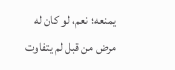يمنعه؛ نعم، لو كان له مرض من قبل لم يتفاوت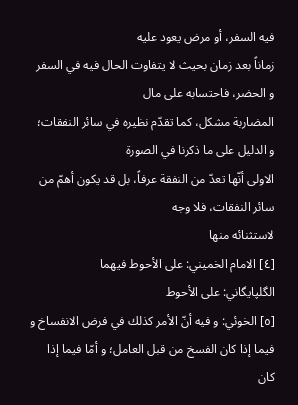فيه السفر، أو مرض يعود عليه
زماناً بعد زمان بحيث لا يتفاوت الحال فيه في السفر و الحضر، فاحتسابه على مال
المضاربة مشكل، كما تقدّم نظيره في سائر النفقات؛ و الدليل على ما ذكرنا في الصورة
الاولى أنّها تعدّ من النفقة عرفاً، بل قد يكون أهمّ من سائر النفقات، فلا وجه
لاستثنائه منها
[٤] الامام الخميني: على الأحوط فيهما
الگلپايگاني: على الأحوط
[٥] الخوئي: و فيه أنّ الأمر كذلك في فرض الانفساخ و
فيما إذا كان الفسخ من قبل العامل؛ و أمّا فيما إذا كان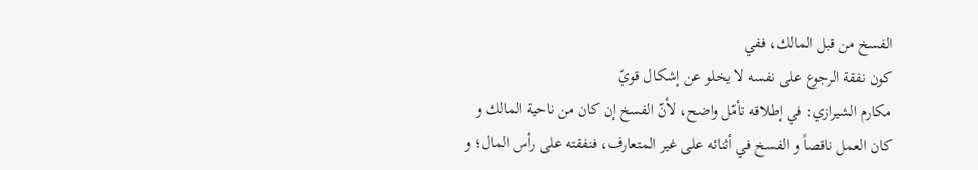الفسخ من قبل المالك، ففي
كون نفقة الرجوع على نفسه لا يخلو عن إشكال قويّ
مكارم الشيرازي: في إطلاقه تأمّل واضح، لأنّ الفسخ إن كان من ناحية المالك و
كان العمل ناقصاً و الفسخ في أثنائه على غير المتعارف، فنفقته على رأس المال؛ و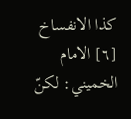كذا الانفساخ
[٦] الامام الخميني: لكنّ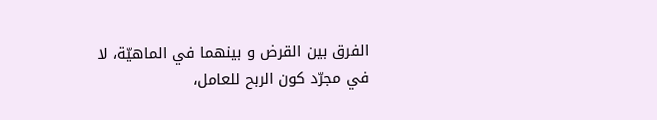الفرق بين القرض و بينهما في الماهيّة، لا
في مجرّد كون الربح للعامل،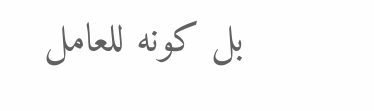بل كونه للعامل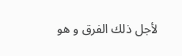لأجل ذلك الفرق و هو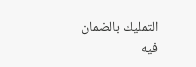التمليك بالضمان
فيه